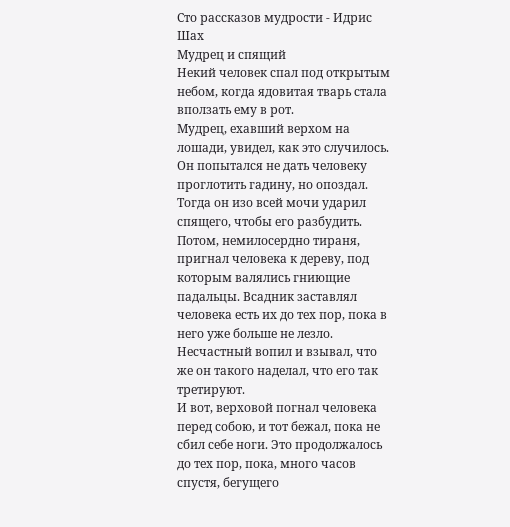Сто рассказов мудрости - Идрис Шах
Мудрец и спящий
Некий человек спал под открытым небом, когда ядовитая тварь стала вползать ему в рот.
Мудрец, ехавший верхом на лошади, увидел, как это случилось. Он попытался не дать человеку проглотить гадину, но опоздал.
Тогда он изо всей мочи ударил спящего, чтобы его разбудить. Потом, немилосердно тираня, пригнал человека к дереву, под которым валялись гниющие падальцы. Всадник заставлял человека есть их до тех пор, пока в него уже больше не лезло. Несчастный вопил и взывал, что же он такого наделал, что его так третируют.
И вот, верховой погнал человека перед собою, и тот бежал, пока не сбил себе ноги. Это продолжалось до тех пор, пока, много часов спустя, бегущего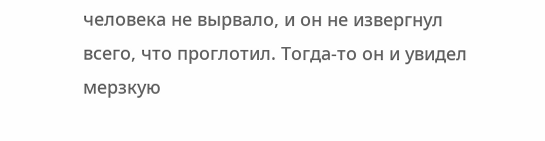человека не вырвало, и он не извергнул всего, что проглотил. Тогда-то он и увидел мерзкую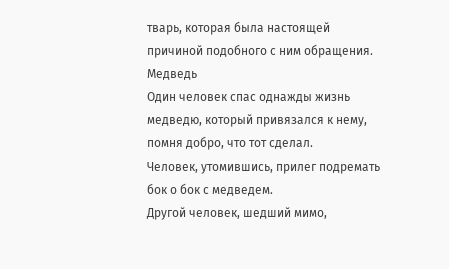тварь, которая была настоящей причиной подобного с ним обращения.
Медведь
Один человек спас однажды жизнь медведю, который привязался к нему, помня добро, что тот сделал.
Человек, утомившись, прилег подремать бок о бок с медведем.
Другой человек, шедший мимо,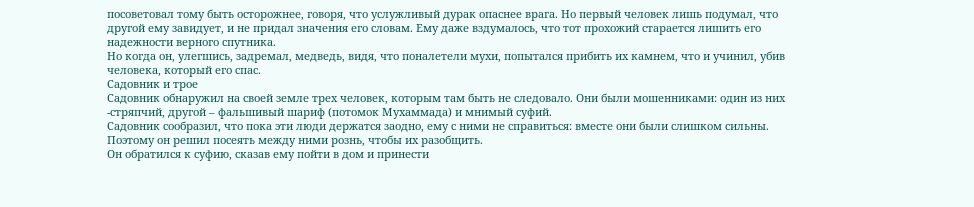посоветовал тому быть осторожнее, говоря, что услужливый дурак опаснее врага. Но первый человек лишь подумал, что другой ему завидует, и не придал значения его словам. Ему даже вздумалось, что тот прохожий старается лишить его надежности верного спутника.
Но когда он, улегшись, задремал, медведь, видя, что поналетели мухи, попытался прибить их камнем, что и учинил, убив человека, который его спас.
Садовник и трое
Садовник обнаружил на своей земле трех человек, которым там быть не следовало. Они были мошенниками: один из них -стряпчий, другой – фальшивый шариф (потомок Мухаммада) и мнимый суфий.
Садовник сообразил, что пока эти люди держатся заодно, ему с ними не справиться: вместе они были слишком сильны. Поэтому он решил посеять между ними рознь, чтобы их разобщить.
Он обратился к суфию, сказав ему пойти в дом и принести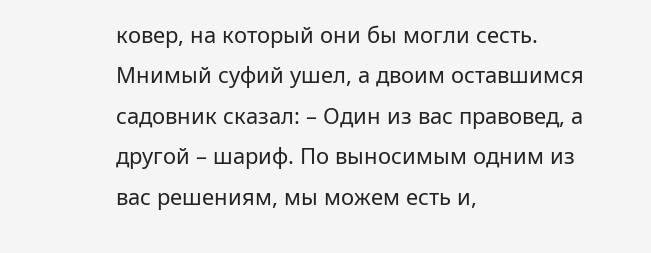ковер, на который они бы могли сесть.
Мнимый суфий ушел, а двоим оставшимся садовник сказал: – Один из вас правовед, а другой – шариф. По выносимым одним из вас решениям, мы можем есть и,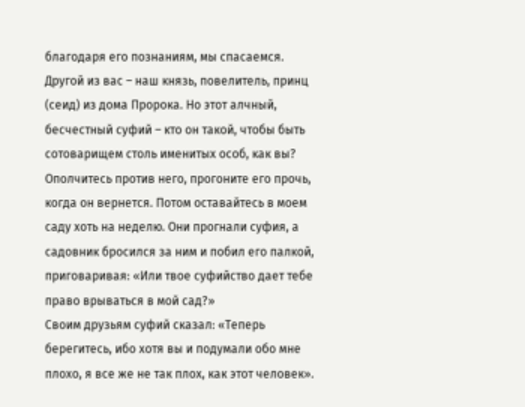благодаря его познаниям, мы спасаемся.
Другой из вас – наш князь, повелитель, принц (сеид) из дома Пророка. Но этот алчный, бесчестный суфий – кто он такой, чтобы быть сотоварищем столь именитых особ, как вы? Ополчитесь против него, прогоните его прочь, когда он вернется. Потом оставайтесь в моем саду хоть на неделю. Они прогнали суфия, а садовник бросился за ним и побил его палкой, приговаривая: «Или твое суфийство дает тебе право врываться в мой сад?»
Своим друзьям суфий сказал: «Теперь берегитесь, ибо хотя вы и подумали обо мне плохо, я все же не так плох, как этот человек».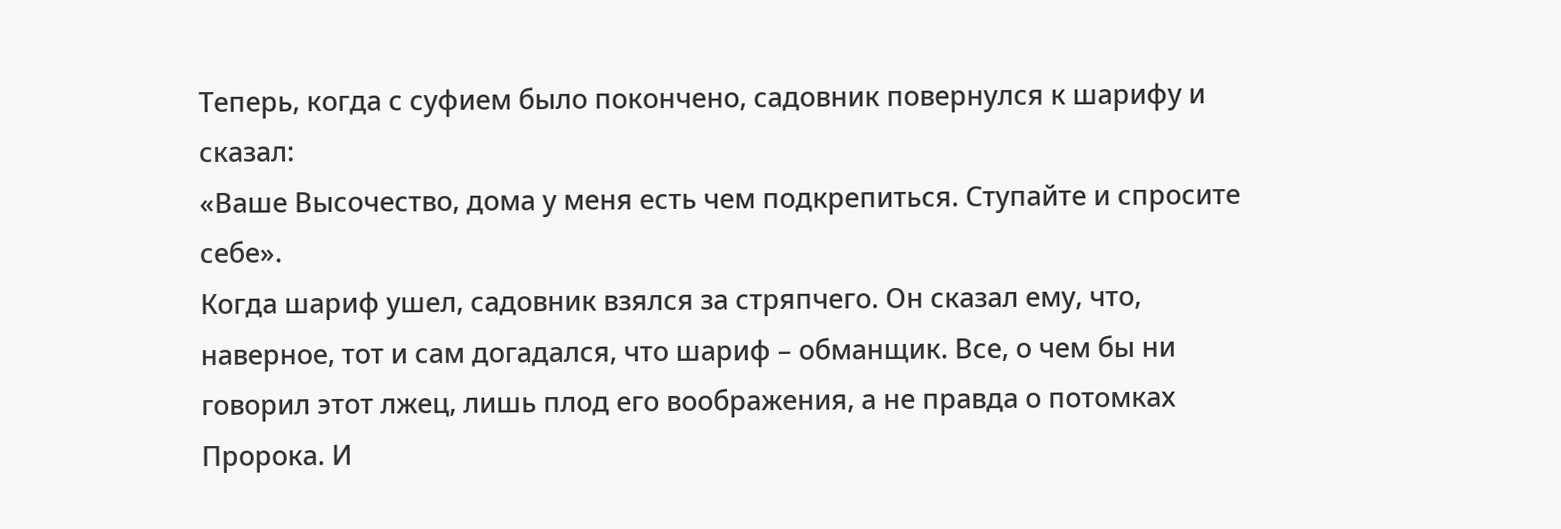Теперь, когда с суфием было покончено, садовник повернулся к шарифу и сказал:
«Ваше Высочество, дома у меня есть чем подкрепиться. Ступайте и спросите себе».
Когда шариф ушел, садовник взялся за стряпчего. Он сказал ему, что, наверное, тот и сам догадался, что шариф – обманщик. Все, о чем бы ни говорил этот лжец, лишь плод его воображения, а не правда о потомках Пророка. И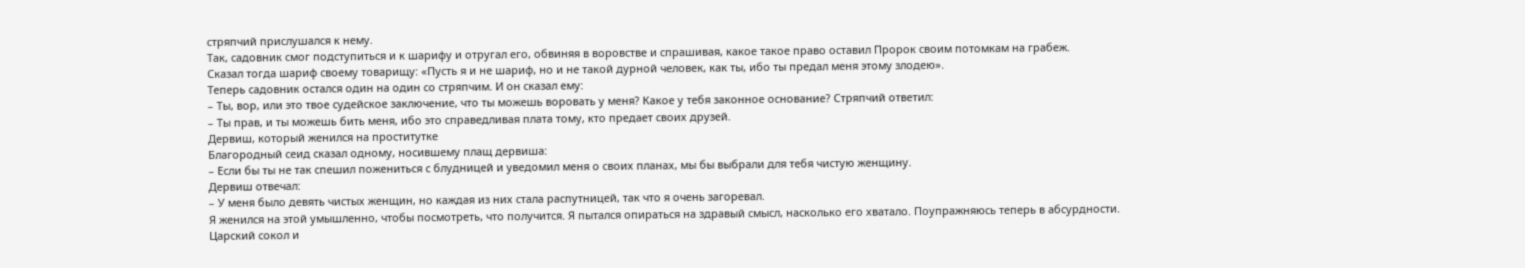стряпчий прислушался к нему.
Так, садовник смог подступиться и к шарифу и отругал его, обвиняя в воровстве и спрашивая, какое такое право оставил Пророк своим потомкам на грабеж.
Сказал тогда шариф своему товарищу: «Пусть я и не шариф, но и не такой дурной человек, как ты, ибо ты предал меня этому злодею».
Теперь садовник остался один на один со стряпчим. И он сказал ему:
– Ты, вор, или это твое судейское заключение, что ты можешь воровать у меня? Какое у тебя законное основание? Стряпчий ответил:
– Ты прав, и ты можешь бить меня, ибо это справедливая плата тому, кто предает своих друзей.
Дервиш, который женился на проститутке
Благородный сеид сказал одному, носившему плащ дервиша:
– Если бы ты не так спешил пожениться с блудницей и уведомил меня о своих планах, мы бы выбрали для тебя чистую женщину.
Дервиш отвечал:
– У меня было девять чистых женщин, но каждая из них стала распутницей, так что я очень загоревал.
Я женился на этой умышленно, чтобы посмотреть, что получится. Я пытался опираться на здравый смысл, насколько его хватало. Поупражняюсь теперь в абсурдности.
Царский сокол и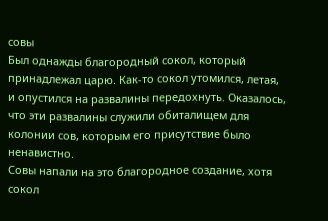совы
Был однажды благородный сокол, который принадлежал царю. Как-то сокол утомился, летая, и опустился на развалины передохнуть. Оказалось, что эти развалины служили обиталищем для колонии сов, которым его присутствие было ненавистно.
Совы напали на это благородное создание, хотя сокол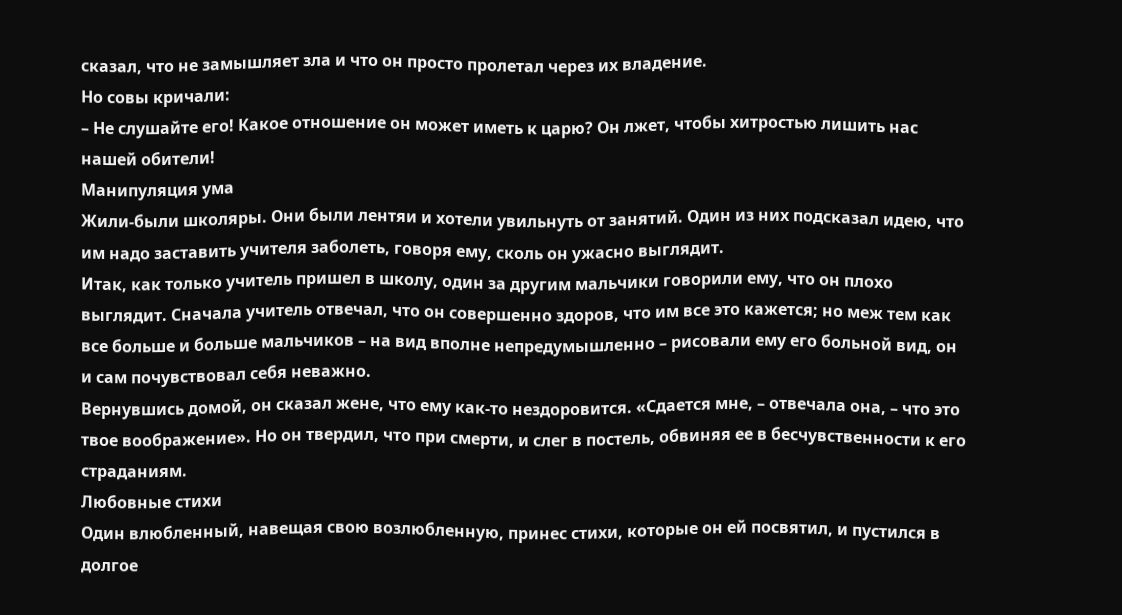сказал, что не замышляет зла и что он просто пролетал через их владение.
Но совы кричали:
– Не слушайте его! Какое отношение он может иметь к царю? Он лжет, чтобы хитростью лишить нас нашей обители!
Манипуляция ума
Жили-были школяры. Они были лентяи и хотели увильнуть от занятий. Один из них подсказал идею, что им надо заставить учителя заболеть, говоря ему, сколь он ужасно выглядит.
Итак, как только учитель пришел в школу, один за другим мальчики говорили ему, что он плохо выглядит. Сначала учитель отвечал, что он совершенно здоров, что им все это кажется; но меж тем как все больше и больше мальчиков – на вид вполне непредумышленно – рисовали ему его больной вид, он и сам почувствовал себя неважно.
Вернувшись домой, он сказал жене, что ему как-то нездоровится. «Сдается мне, – отвечала она, – что это твое воображение». Но он твердил, что при смерти, и слег в постель, обвиняя ее в бесчувственности к его страданиям.
Любовные стихи
Один влюбленный, навещая свою возлюбленную, принес стихи, которые он ей посвятил, и пустился в долгое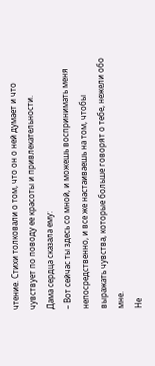чтение. Стихи толковали о том, что он о ней думает и что чувствует по поводу ее красоты и привлекательности.
Дама сердца сказала ему:
– Вот сейчас ты здесь со мной, и можешь воспринимать меня непосредственно, и все же настаиваешь на том, чтобы выражать чувства, которые больше говорят о тебе, нежели обо мне.
Не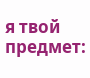я твой предмет: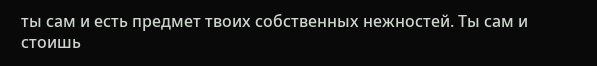ты сам и есть предмет твоих собственных нежностей. Ты сам и стоишь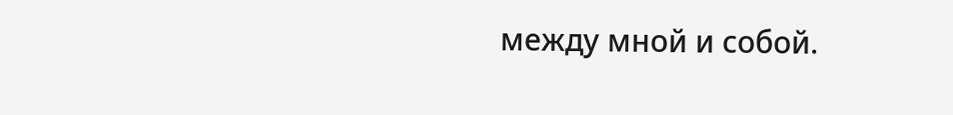между мной и собой.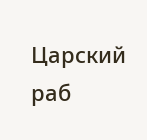Царский раб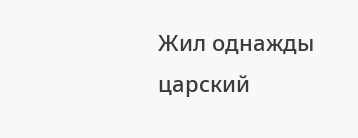Жил однажды царский